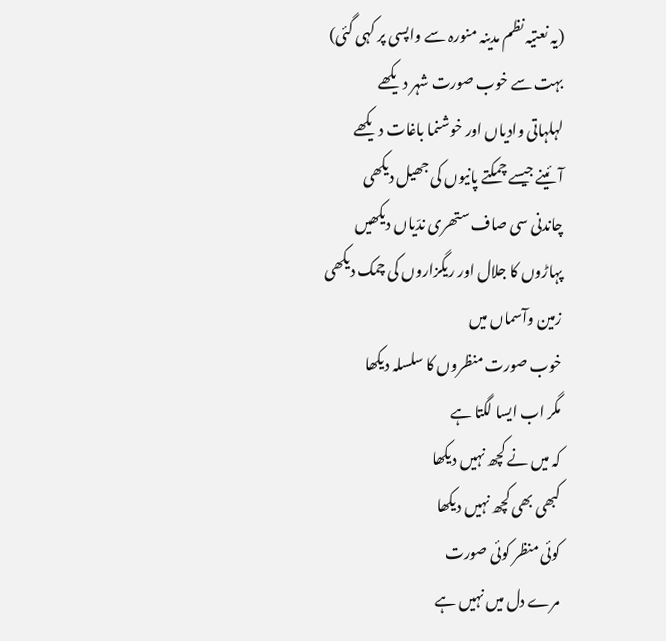(یہ نعتیہ نظم مدینہ منورہ سے واپسی پر کہی گئی)
بہت سے خوب صورت شہر دیکھے
لہلہاتی وادیاں اور خوشنما باغات دیکھے
آئینے جیسے چمکتے پانیوں کی جھیل دیکھی
چاندنی سی صاف ستھری ندّیاں دیکھیں
پہاڑوں کا جلال اور ریگزاروں کی چمک دیکھی
زمین وآسماں میں
خوب صورت منظروں کا سلسلہ دیکھا
مگر اب ایسا لگتا ہے
کہ میں نے کچھ نہیں دیکھا
کبھی بھی کچھ نہیں دیکھا
کوئی منظر کوئی صورت
مرے دل میں نہیں ہے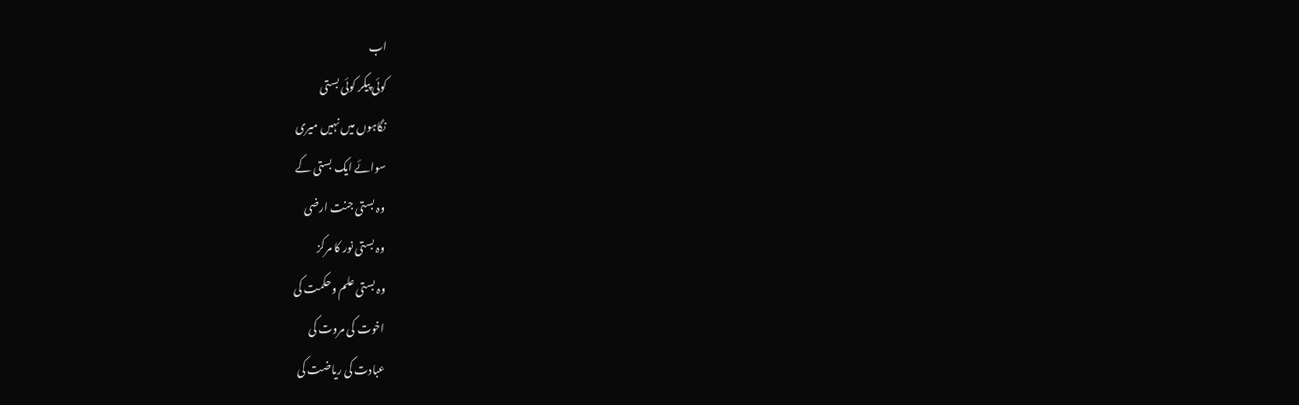اب
کوئی پیکر کوئی بستی
نگاہوں میں نہیں میری
سوائے ایک بستی کے
وہ بستی جنت ارضی
وہ بستی نور کا مرکز
وہ بستی علم وحکمت کی
اخوت کی مروت کی
عبادت کی ریاضت کی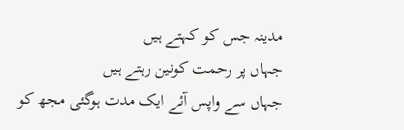مدینہ جس کو کہتے ہیں
جہاں پر رحمت کونین رہتے ہیں
جہاں سے واپس آئے ایک مدت ہوگئی مجھ کو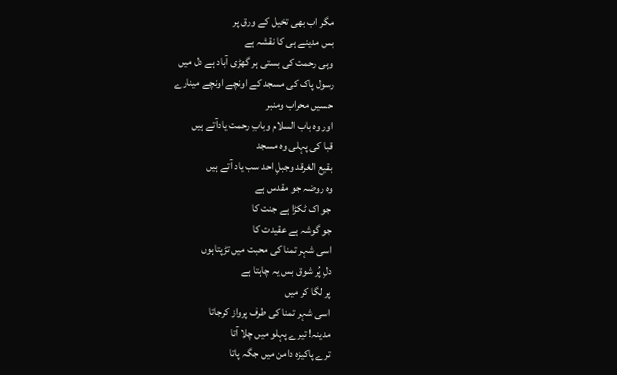مگر اب بھی تخیل کے ورق پر
بس مدینے ہی کا نقشہ ہے
وہی رحمت کی بستی ہر گھڑی آباد ہے دل میں
رسول پاک کی مسجد کے اونچے اونچے مینارے
حسیں محراب ومنبر
اور وہ باب السلام وبابِ رحمت یادآتے ہیں
قبا کی پہلی وہ مسجد
بقیع الغرقد وجبلِ احد سب یاد آتے ہیں
وہ روضہ جو مقدس ہے
جو اک ٹکڑا ہے جنت کا
جو گوشہ ہے عقیدت کا
اسی شہر تمنا کی محبت میں تڑپتاہوں
دلِ پُر شوق بس یہ چاہتا ہے
پر لگا کر میں
اسی شہر تمنا کی طرف پرواز کرجاتا
مدینہ! تیرے پہلو میں چلا آتا
ترے پاکیزہ دامن میں جگہ پاتا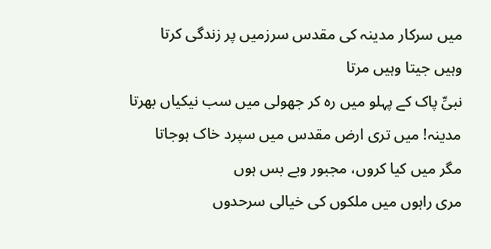میں سرکار مدینہ کی مقدس سرزمیں پر زندگی کرتا
وہیں جیتا وہیں مرتا
نبیِّ پاک کے پہلو میں رہ کر جھولی میں سب نیکیاں بھرتا
مدینہ! میں تری ارض مقدس میں سپرد خاک ہوجاتا
مگر میں کیا کروں، مجبور وبے بس ہوں
مری راہوں میں ملکوں کی خیالی سرحدوں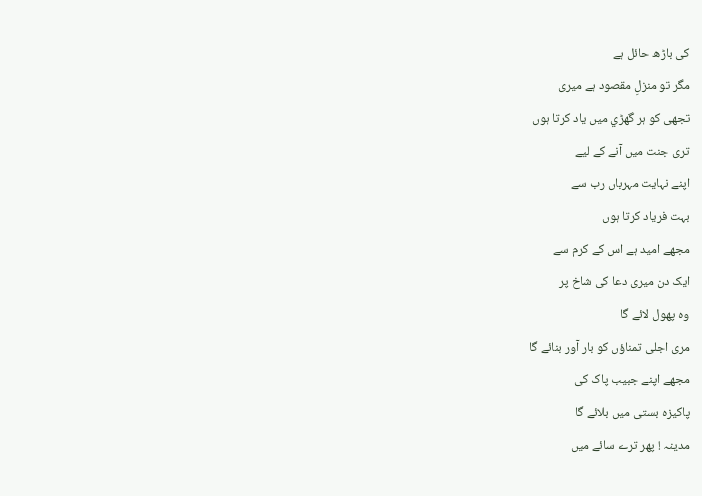کی باڑھ حائل ہے
مگر تو منزلِ مقصود ہے میری
تجھی کو ہر گھڑي میں یاد کرتا ہوں
تری جنت میں آنے کے لیے
اپنے نہایت مہرباں رب سے
بہت فریاد کرتا ہوں
مجھے امید ہے اس کے کرم سے
ایک دن میری دعا کی شاخ پر
وہ پھول لائے گا
مری اجلی تمناؤں کو بار آور بنائے گا
مجھے اپنے جبیب پاک کی
پاکیزہ بستی میں بلائے گا
مدینہ ! پھر ترے سائے میں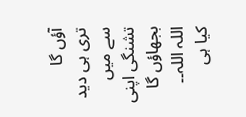آؤں گا
تری ہی دید سے میں
تشنگی اپنی بجھاؤں گا
اللہ اللہ۔۔
کیا ہی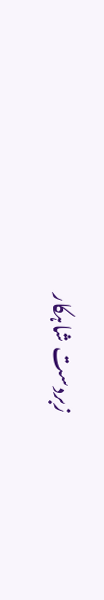زبردست شاہکار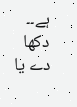ہے۔۔
دکھا دے یا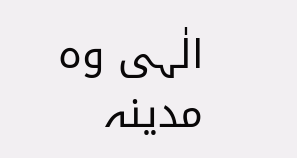الٰہی وہ مدینہ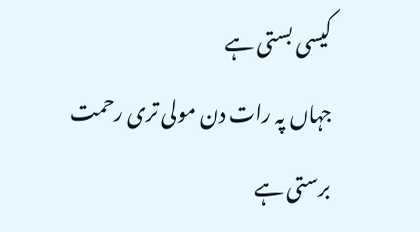کیسی بستی ہے
جہاں پہ رات دن مولی تری رحمت برستی ہے